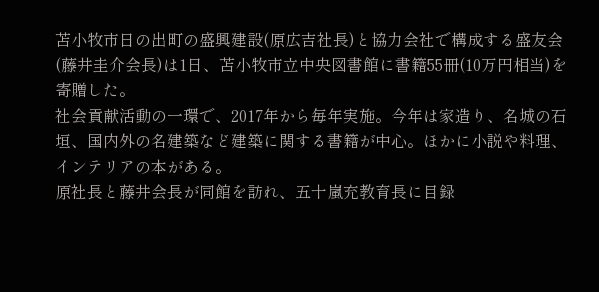苫小牧市日の出町の盛興建設(原広吉社長)と協力会社で構成する盛友会(藤井圭介会長)は1日、苫小牧市立中央図書館に書籍55冊(10万円相当)を寄贈した。
社会貢献活動の一環で、2017年から毎年実施。今年は家造り、名城の石垣、国内外の名建築など建築に関する書籍が中心。ほかに小説や料理、インテリアの本がある。
原社長と藤井会長が同館を訪れ、五十嵐充教育長に目録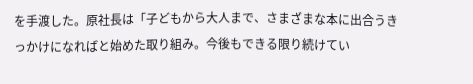を手渡した。原社長は「子どもから大人まで、さまざまな本に出合うきっかけになればと始めた取り組み。今後もできる限り続けてい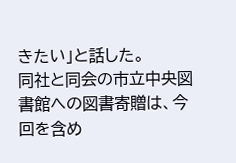きたい」と話した。
同社と同会の市立中央図書館への図書寄贈は、今回を含め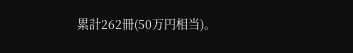累計262冊(50万円相当)。